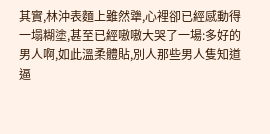其實,林沖表麵上雖然犟,心裡卻已經感動得一塌糊塗,甚至已經嗷嗷大哭了一場:多好的男人啊,如此溫柔體貼,別人那些男人隻知道逼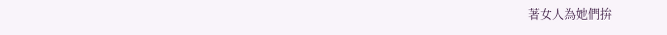著女人為她們拚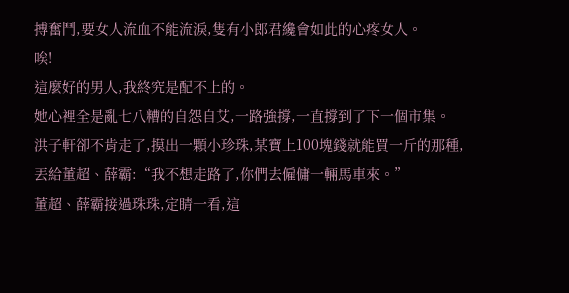搏奮鬥,要女人流血不能流淚,隻有小郎君纔會如此的心疼女人。
唉!
這麼好的男人,我終究是配不上的。
她心裡全是亂七八糟的自怨自艾,一路強撐,一直撐到了下一個市集。
洪子軒卻不肯走了,摸出一顆小珍珠,某寶上100塊錢就能買一斤的那種,丟給董超、薛霸:“我不想走路了,你們去僱傭一輛馬車來。”
董超、薛霸接過珠珠,定睛一看,這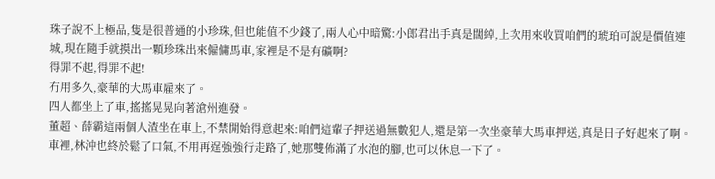珠子說不上極品,隻是很普通的小珍珠,但也能值不少錢了,兩人心中暗驚:小郎君出手真是闊綽,上次用來收買咱們的琥珀可說是價值連城,現在隨手就摸出一顆珍珠出來僱傭馬車,家裡是不是有礦啊?
得罪不起,得罪不起!
冇用多久,豪華的大馬車雇來了。
四人都坐上了車,搖搖晃晃向著滄州進發。
董超、薛霸這兩個人渣坐在車上,不禁開始得意起來:咱們這輩子押送過無數犯人,還是第一次坐豪華大馬車押送,真是日子好起來了啊。
車裡,林沖也終於鬆了口氣,不用再逞強強行走路了,她那雙佈滿了水泡的腳,也可以休息一下了。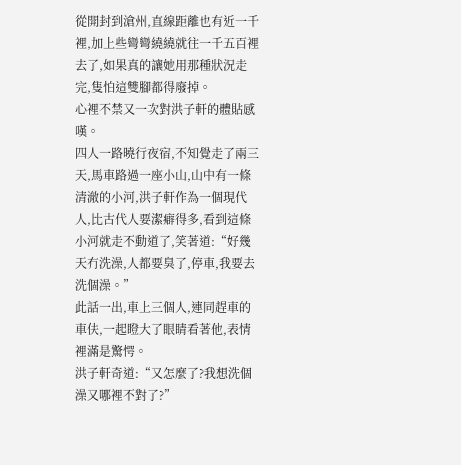從開封到滄州,直線距離也有近一千裡,加上些彎彎繞繞就往一千五百裡去了,如果真的讓她用那種狀況走完,隻怕這雙腳都得廢掉。
心裡不禁又一次對洪子軒的體貼感嘆。
四人一路曉行夜宿,不知覺走了兩三天,馬車路過一座小山,山中有一條清澈的小河,洪子軒作為一個現代人,比古代人要潔癖得多,看到這條小河就走不動道了,笑著道:“好幾天冇洗澡,人都要臭了,停車,我要去洗個澡。”
此話一出,車上三個人,連同趕車的車伕,一起瞪大了眼睛看著他,表情裡滿是驚愕。
洪子軒奇道:“又怎麼了?我想洗個澡又哪裡不對了?”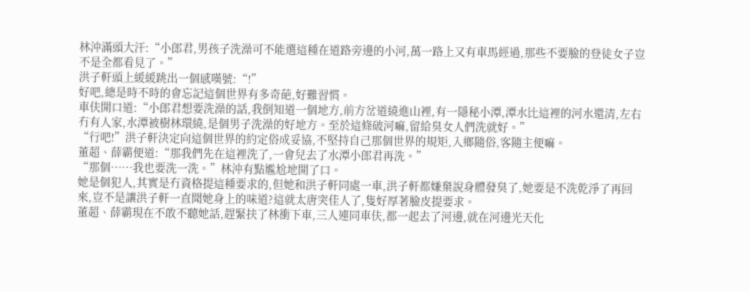林沖滿頭大汗:“小郎君,男孩子洗澡可不能選這種在道路旁邊的小河,萬一路上又有車馬經過,那些不要臉的登徒女子豈不是全都看見了。”
洪子軒頭上緩緩跳出一個感嘆號:“!”
好吧,總是時不時的會忘記這個世界有多奇葩,好難習慣。
車伕開口道:“小郎君想要洗澡的話,我倒知道一個地方,前方岔道繞進山裡,有一隱秘小潭,潭水比這裡的河水還清,左右冇有人家,水潭被樹林環繞,是個男子洗澡的好地方。至於這條破河嘛,留給臭女人們洗就好。”
“行吧!”洪子軒決定向這個世界的約定俗成妥協,不堅持自己那個世界的規矩,入鄉隨俗,客隨主便嘛。
董超、薛霸便道:“那我們先在這裡洗了,一會兒去了水潭小郎君再洗。”
“那個……我也要洗一洗。”林沖有點尷尬地開了口。
她是個犯人,其實是冇資格提這種要求的,但她和洪子軒同處一車,洪子軒都嫌棄說身體發臭了,她要是不洗乾淨了再回來,豈不是讓洪子軒一直聞她身上的味道?這就太唐突佳人了,隻好厚著臉皮提要求。
董超、薛霸現在不敢不聽她話,趕緊扶了林衝下車,三人連同車伕,都一起去了河邊,就在河邊光天化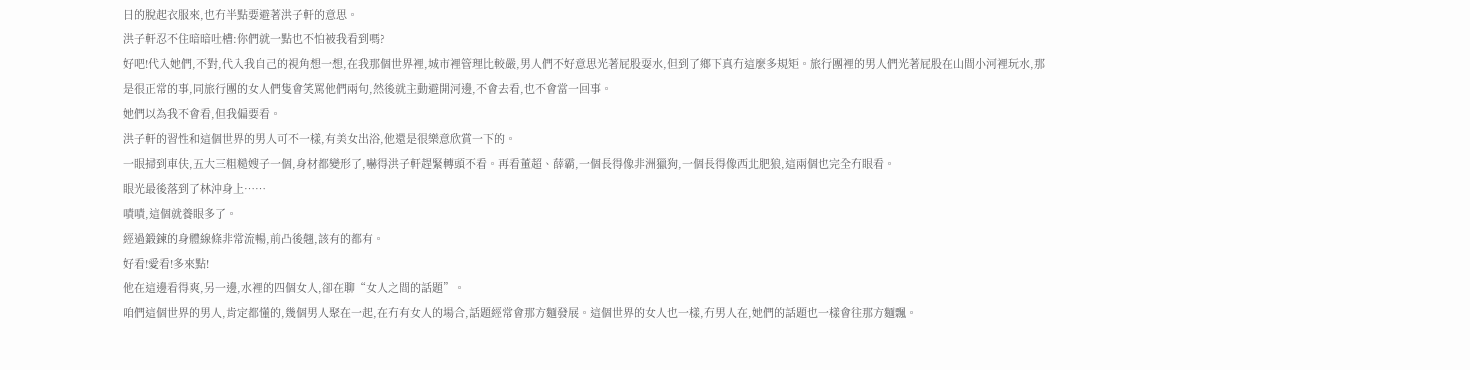日的脫起衣服來,也冇半點要避著洪子軒的意思。
洪子軒忍不住暗暗吐槽:你們就一點也不怕被我看到嗎?
好吧!代入她們,不對,代入我自己的視角想一想,在我那個世界裡,城市裡管理比較嚴,男人們不好意思光著屁股耍水,但到了鄉下真冇這麼多規矩。旅行團裡的男人們光著屁股在山間小河裡玩水,那是很正常的事,同旅行團的女人們隻會笑罵他們兩句,然後就主動避開河邊,不會去看,也不會當一回事。
她們以為我不會看,但我偏要看。
洪子軒的習性和這個世界的男人可不一樣,有美女出浴,他還是很樂意欣賞一下的。
一眼掃到車伕,五大三粗糙嫂子一個,身材都變形了,嚇得洪子軒趕緊轉頭不看。再看董超、薛霸,一個長得像非洲獵狗,一個長得像西北肥狼,這兩個也完全冇眼看。
眼光最後落到了林沖身上……
嘖嘖,這個就養眼多了。
經過鍛鍊的身體線條非常流暢,前凸後翹,該有的都有。
好看!愛看!多來點!
他在這邊看得爽,另一邊,水裡的四個女人,卻在聊“女人之間的話題”。
咱們這個世界的男人,肯定都懂的,幾個男人聚在一起,在冇有女人的場合,話題經常會那方麵發展。這個世界的女人也一樣,冇男人在,她們的話題也一樣會往那方麵飄。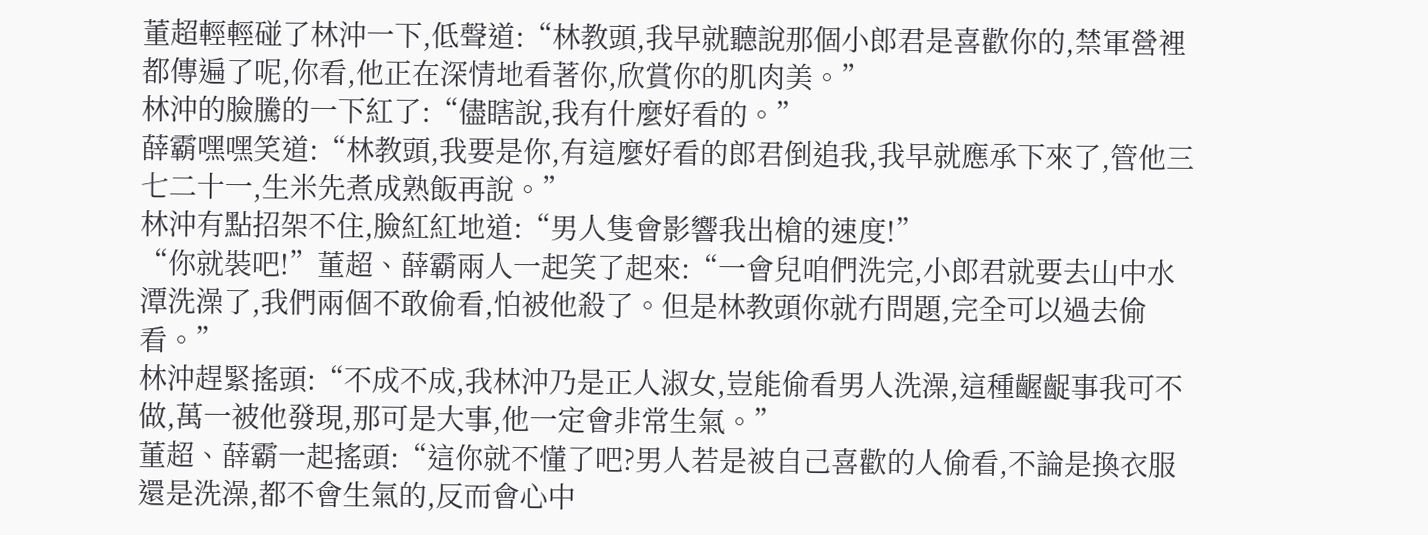董超輕輕碰了林沖一下,低聲道:“林教頭,我早就聽說那個小郎君是喜歡你的,禁軍營裡都傳遍了呢,你看,他正在深情地看著你,欣賞你的肌肉美。”
林沖的臉騰的一下紅了:“儘瞎說,我有什麼好看的。”
薛霸嘿嘿笑道:“林教頭,我要是你,有這麼好看的郎君倒追我,我早就應承下來了,管他三七二十一,生米先煮成熟飯再說。”
林沖有點招架不住,臉紅紅地道:“男人隻會影響我出槍的速度!”
“你就裝吧!”董超、薛霸兩人一起笑了起來:“一會兒咱們洗完,小郎君就要去山中水潭洗澡了,我們兩個不敢偷看,怕被他殺了。但是林教頭你就冇問題,完全可以過去偷看。”
林沖趕緊搖頭:“不成不成,我林沖乃是正人淑女,豈能偷看男人洗澡,這種齷齪事我可不做,萬一被他發現,那可是大事,他一定會非常生氣。”
董超、薛霸一起搖頭:“這你就不懂了吧?男人若是被自己喜歡的人偷看,不論是換衣服還是洗澡,都不會生氣的,反而會心中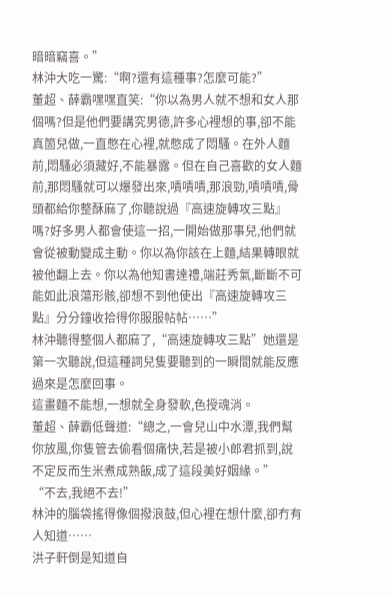暗暗竊喜。”
林沖大吃一驚:“啊?還有這種事?怎麼可能?”
董超、薛霸嘿嘿直笑:“你以為男人就不想和女人那個嗎?但是他們要講究男德,許多心裡想的事,卻不能真箇兒做,一直憋在心裡,就憋成了悶騷。在外人麵前,悶騷必須藏好,不能暴露。但在自己喜歡的女人麵前,那悶騷就可以爆發出來,嘖嘖嘖,那浪勁,嘖嘖嘖,骨頭都給你整酥麻了,你聽說過『高速旋轉攻三點』嗎?好多男人都會使這一招,一開始做那事兒,他們就會從被動變成主動。你以為你該在上麵,結果轉眼就被他翻上去。你以為他知書達禮,端莊秀氣,斷斷不可能如此浪蕩形骸,卻想不到他使出『高速旋轉攻三點』分分鐘收拾得你服服帖帖……”
林沖聽得整個人都麻了,“高速旋轉攻三點”她還是第一次聽說,但這種詞兒隻要聽到的一瞬間就能反應過來是怎麼回事。
這畫麵不能想,一想就全身發軟,色授魂消。
董超、薛霸低聲道:“總之,一會兒山中水潭,我們幫你放風,你隻管去偷看個痛快,若是被小郎君抓到,說不定反而生米煮成熟飯,成了這段美好姻緣。”
“不去,我絕不去!”
林沖的腦袋搖得像個撥浪鼓,但心裡在想什麼,卻冇有人知道……
洪子軒倒是知道自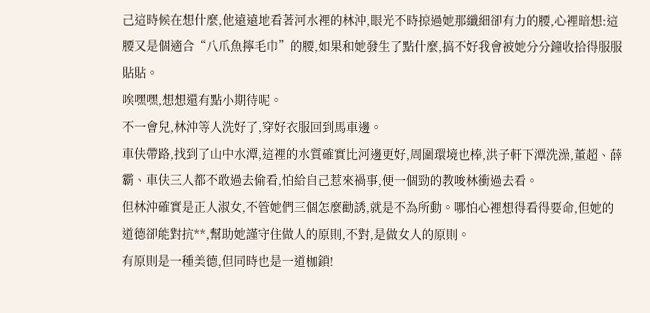己這時候在想什麼,他遠遠地看著河水裡的林沖,眼光不時掠過她那纖細卻有力的腰,心裡暗想:這腰又是個適合“八爪魚擰毛巾”的腰,如果和她發生了點什麼,搞不好我會被她分分鐘收拾得服服貼貼。
唉嘿嘿,想想還有點小期待呢。
不一會兒,林沖等人洗好了,穿好衣服回到馬車邊。
車伕帶路,找到了山中水潭,這裡的水質確實比河邊更好,周圍環境也棒,洪子軒下潭洗澡,董超、薛霸、車伕三人都不敢過去偷看,怕給自己惹來禍事,便一個勁的教唆林衝過去看。
但林沖確實是正人淑女,不管她們三個怎麼勸誘,就是不為所動。哪怕心裡想得看得要命,但她的道德卻能對抗**,幫助她謹守住做人的原則,不對,是做女人的原則。
有原則是一種美德,但同時也是一道枷鎖!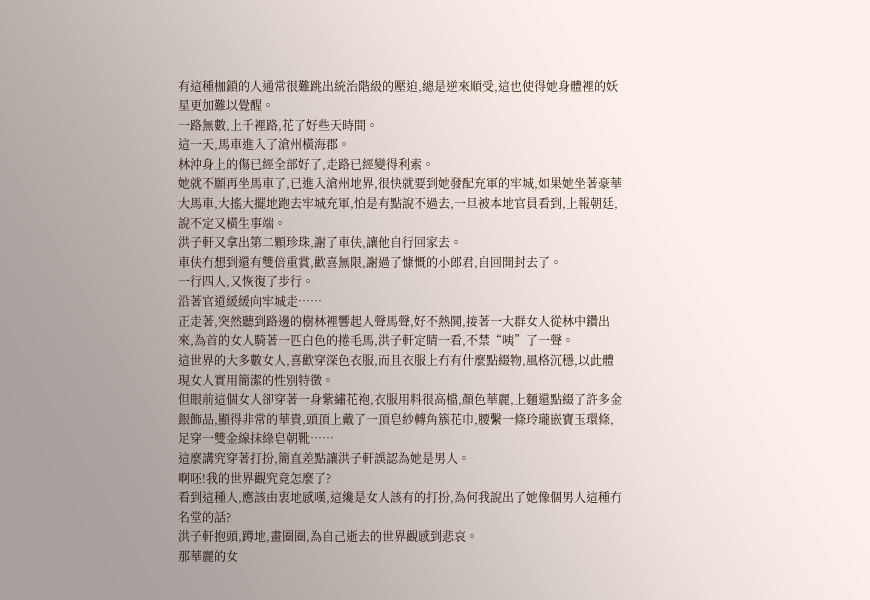有這種枷鎖的人通常很難跳出統治階級的壓迫,總是逆來順受,這也使得她身體裡的妖星更加難以覺醒。
一路無數,上千裡路,花了好些天時間。
這一天,馬車進入了滄州橫海郡。
林沖身上的傷已經全部好了,走路已經變得利索。
她就不願再坐馬車了,已進入滄州地界,很快就要到她發配充軍的牢城,如果她坐著豪華大馬車,大搖大擺地跑去牢城充軍,怕是有點說不過去,一旦被本地官員看到,上報朝廷,說不定又橫生事端。
洪子軒又拿出第二顆珍珠,謝了車伕,讓他自行回家去。
車伕冇想到還有雙倍重賞,歡喜無限,謝過了慷慨的小郎君,自回開封去了。
一行四人,又恢復了步行。
沿著官道緩緩向牢城走……
正走著,突然聽到路邊的樹林裡響起人聲馬聲,好不熱鬨,接著一大群女人從林中鑽出來,為首的女人騎著一匹白色的捲毛馬,洪子軒定睛一看,不禁“咦”了一聲。
這世界的大多數女人,喜歡穿深色衣服,而且衣服上冇有什麼點綴物,風格沉穩,以此體現女人實用簡潔的性別特徵。
但眼前這個女人卻穿著一身紫繡花袍,衣服用料很高檔,顏色華麗,上麵還點綴了許多金銀飾品,顯得非常的華貴,頭頂上戴了一頂皂紗轉角簇花巾,腰繫一條玲瓏嵌寶玉環條,足穿一雙金線抹綠皂朝靴……
這麼講究穿著打扮,簡直差點讓洪子軒誤認為她是男人。
啊呸!我的世界觀究竟怎麼了?
看到這種人,應該由衷地感嘆,這纔是女人該有的打扮,為何我說出了她像個男人這種冇名堂的話?
洪子軒抱頭,蹲地,畫圈圈,為自己逝去的世界觀感到悲哀。
那華麗的女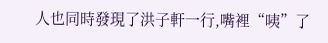人也同時發現了洪子軒一行,嘴裡“咦”了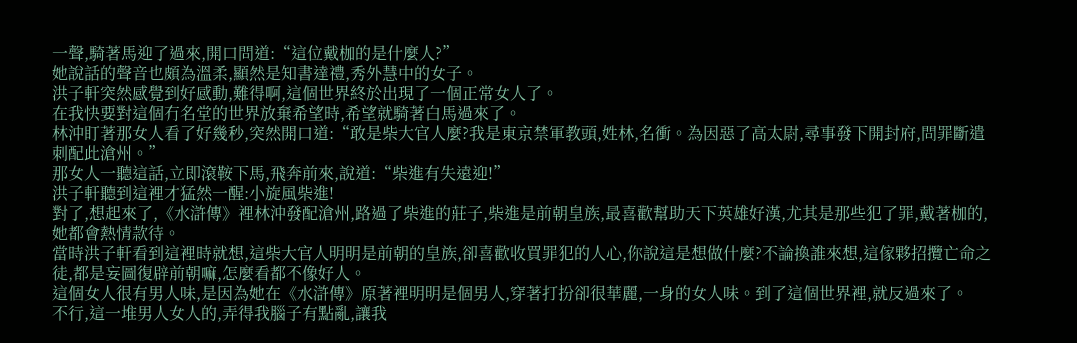一聲,騎著馬迎了過來,開口問道:“這位戴枷的是什麼人?”
她說話的聲音也頗為溫柔,顯然是知書達禮,秀外慧中的女子。
洪子軒突然感覺到好感動,難得啊,這個世界終於出現了一個正常女人了。
在我快要對這個冇名堂的世界放棄希望時,希望就騎著白馬過來了。
林沖盯著那女人看了好幾秒,突然開口道:“敢是柴大官人麼?我是東京禁軍教頭,姓林,名衝。為因惡了高太尉,尋事發下開封府,問罪斷遣刺配此滄州。”
那女人一聽這話,立即滾鞍下馬,飛奔前來,說道:“柴進有失遠迎!”
洪子軒聽到這裡才猛然一醒:小旋風柴進!
對了,想起來了,《水滸傳》裡林沖發配滄州,路過了柴進的莊子,柴進是前朝皇族,最喜歡幫助天下英雄好漢,尤其是那些犯了罪,戴著枷的,她都會熱情款待。
當時洪子軒看到這裡時就想,這柴大官人明明是前朝的皇族,卻喜歡收買罪犯的人心,你說這是想做什麼?不論換誰來想,這傢夥招攬亡命之徒,都是妄圖復辟前朝嘛,怎麼看都不像好人。
這個女人很有男人味,是因為她在《水滸傳》原著裡明明是個男人,穿著打扮卻很華麗,一身的女人味。到了這個世界裡,就反過來了。
不行,這一堆男人女人的,弄得我腦子有點亂,讓我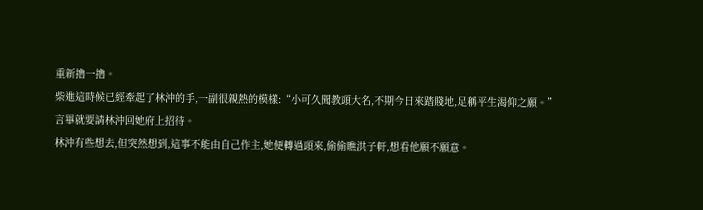重新擼一擼。
柴進這時候已經牽起了林沖的手,一副很親熱的模樣:“小可久聞教頭大名,不期今日來踏賤地,足稱平生渴仰之願。”
言畢就要請林沖回她府上招待。
林沖有些想去,但突然想到,這事不能由自己作主,她便轉過頭來,偷偷瞧洪子軒,想看他願不願意。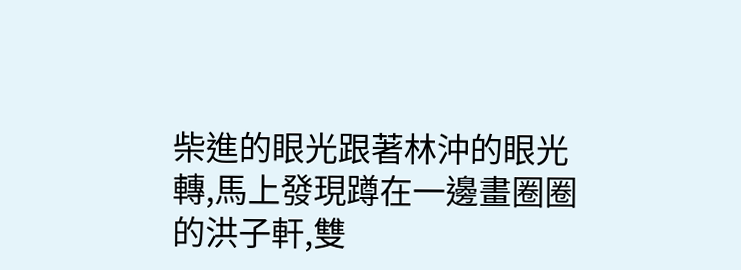柴進的眼光跟著林沖的眼光轉,馬上發現蹲在一邊畫圈圈的洪子軒,雙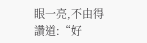眼一亮,不由得讚道:“好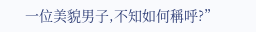一位美貌男子,不知如何稱呼?”